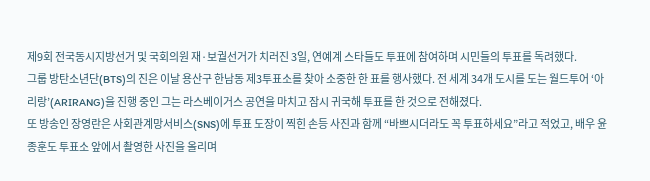제9회 전국동시지방선거 및 국회의원 재·보궐선거가 치러진 3일, 연예계 스타들도 투표에 참여하며 시민들의 투표를 독려했다.
그룹 방탄소년단(BTS)의 진은 이날 용산구 한남동 제3투표소를 찾아 소중한 한 표를 행사했다. 전 세계 34개 도시를 도는 월드투어 ‘아리랑’(ARIRANG)을 진행 중인 그는 라스베이거스 공연을 마치고 잠시 귀국해 투표를 한 것으로 전해졌다.
또 방송인 장영란은 사회관계망서비스(SNS)에 투표 도장이 찍힌 손등 사진과 함께 “바쁘시더라도 꼭 투표하세요”라고 적었고, 배우 윤종훈도 투표소 앞에서 촬영한 사진을 올리며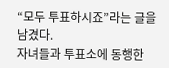“모두 투표하시죠”라는 글을 남겼다.
자녀들과 투표소에 동행한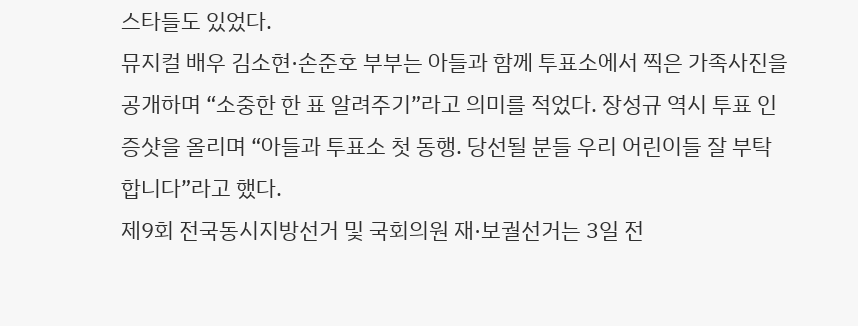스타들도 있었다.
뮤지컬 배우 김소현·손준호 부부는 아들과 함께 투표소에서 찍은 가족사진을 공개하며 “소중한 한 표 알려주기”라고 의미를 적었다. 장성규 역시 투표 인증샷을 올리며 “아들과 투표소 첫 동행. 당선될 분들 우리 어린이들 잘 부탁합니다”라고 했다.
제9회 전국동시지방선거 및 국회의원 재·보궐선거는 3일 전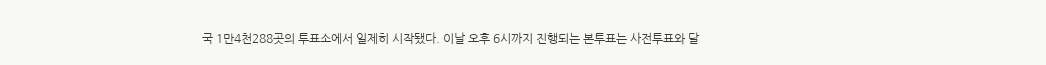국 1만4천288곳의 투표소에서 일제히 시작됐다. 이날 오후 6시까지 진행되는 본투표는 사전투표와 달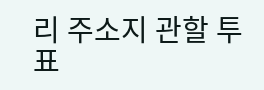리 주소지 관할 투표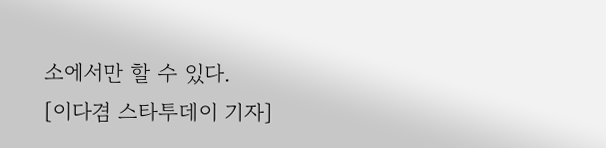소에서만 할 수 있다.
[이다겸 스타투데이 기자]